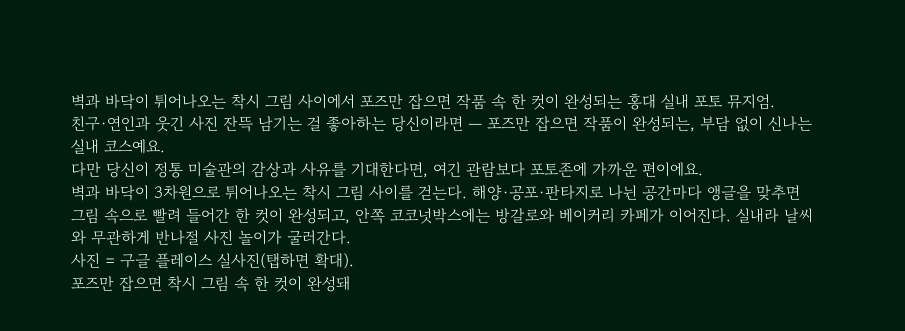벽과 바닥이 튀어나오는 착시 그림 사이에서 포즈만 잡으면 작품 속 한 컷이 완성되는 홍대 실내 포토 뮤지엄.
친구·연인과 웃긴 사진 잔뜩 남기는 걸 좋아하는 당신이라면 — 포즈만 잡으면 작품이 완성되는, 부담 없이 신나는 실내 코스예요.
다만 당신이 정통 미술관의 감상과 사유를 기대한다면, 여긴 관람보다 포토존에 가까운 편이에요.
벽과 바닥이 3차원으로 튀어나오는 착시 그림 사이를 걷는다. 해양·공포·판타지로 나뉜 공간마다 앵글을 맞추면 그림 속으로 빨려 들어간 한 컷이 완성되고, 안쪽 코코넛박스에는 방갈로와 베이커리 카페가 이어진다. 실내라 날씨와 무관하게 반나절 사진 놀이가 굴러간다.
사진 = 구글 플레이스 실사진(탭하면 확대).
포즈만 잡으면 착시 그림 속 한 컷이 완성돼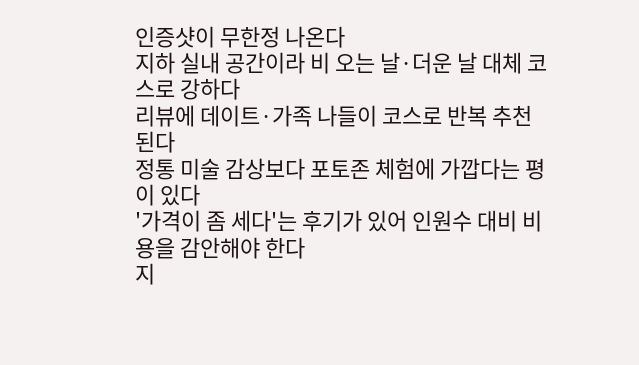인증샷이 무한정 나온다
지하 실내 공간이라 비 오는 날·더운 날 대체 코스로 강하다
리뷰에 데이트·가족 나들이 코스로 반복 추천된다
정통 미술 감상보다 포토존 체험에 가깝다는 평이 있다
'가격이 좀 세다'는 후기가 있어 인원수 대비 비용을 감안해야 한다
지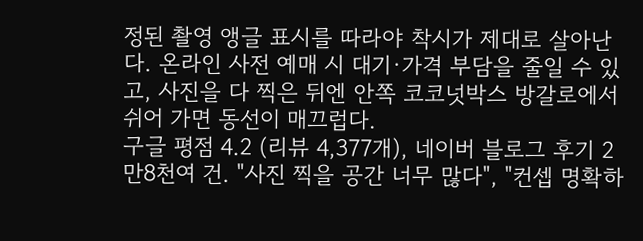정된 촬영 앵글 표시를 따라야 착시가 제대로 살아난다. 온라인 사전 예매 시 대기·가격 부담을 줄일 수 있고, 사진을 다 찍은 뒤엔 안쪽 코코넛박스 방갈로에서 쉬어 가면 동선이 매끄럽다.
구글 평점 4.2 (리뷰 4,377개), 네이버 블로그 후기 2만8천여 건. "사진 찍을 공간 너무 많다", "컨셉 명확하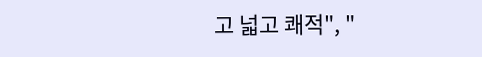고 넓고 쾌적", "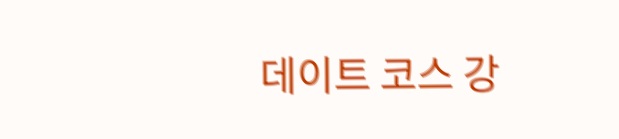데이트 코스 강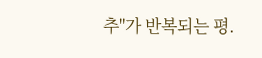추"가 반복되는 평.